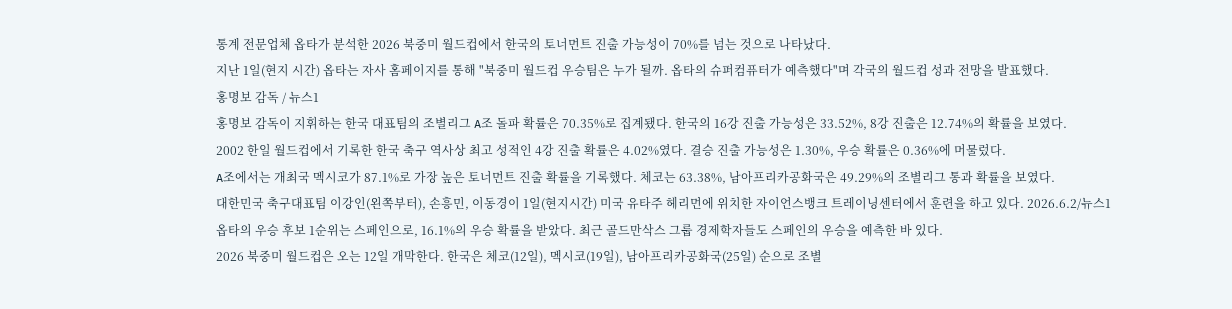통계 전문업체 옵타가 분석한 2026 북중미 월드컵에서 한국의 토너먼트 진출 가능성이 70%를 넘는 것으로 나타났다.
지난 1일(현지 시간) 옵타는 자사 홈페이지를 통해 "북중미 월드컵 우승팀은 누가 될까. 옵타의 슈퍼컴퓨터가 예측했다"며 각국의 월드컵 성과 전망을 발표했다.
홍명보 감독 / 뉴스1
홍명보 감독이 지휘하는 한국 대표팀의 조별리그 A조 돌파 확률은 70.35%로 집계됐다. 한국의 16강 진출 가능성은 33.52%, 8강 진출은 12.74%의 확률을 보였다.
2002 한일 월드컵에서 기록한 한국 축구 역사상 최고 성적인 4강 진출 확률은 4.02%였다. 결승 진출 가능성은 1.30%, 우승 확률은 0.36%에 머물렀다.
A조에서는 개최국 멕시코가 87.1%로 가장 높은 토너먼트 진출 확률을 기록했다. 체코는 63.38%, 남아프리카공화국은 49.29%의 조별리그 통과 확률을 보였다.
대한민국 축구대표팀 이강인(왼쪽부터), 손흥민, 이동경이 1일(현지시간) 미국 유타주 헤리먼에 위치한 자이언스뱅크 트레이닝센터에서 훈련을 하고 있다. 2026.6.2/뉴스1
옵타의 우승 후보 1순위는 스페인으로, 16.1%의 우승 확률을 받았다. 최근 골드만삭스 그룹 경제학자들도 스페인의 우승을 예측한 바 있다.
2026 북중미 월드컵은 오는 12일 개막한다. 한국은 체코(12일), 멕시코(19일), 남아프리카공화국(25일) 순으로 조별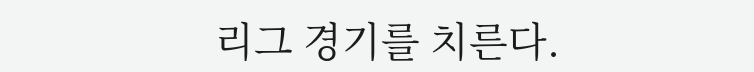리그 경기를 치른다.